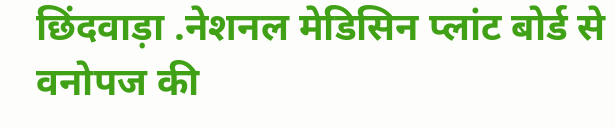छिंदवाड़ा .नेशनल मेडिसिन प्लांट बोर्ड से वनोपज की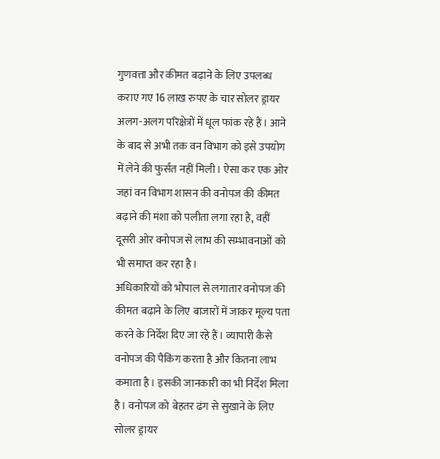गुणवत्ता और कीमत बढ़ाने के लिए उपलब्ध कराए गए 16 लाख रुपए के चार सोलर ड्रायर अलग-अलग परिक्षेत्रों में धूल फांक रहे हैं। आने के बाद से अभी तक वन विभाग को इसे उपयोग में लेने की फुर्सत नहीं मिली। ऐसा कर एक ओर जहां वन विभाग शासन की वनोपज की कीमत बढ़ाने की मंशा को पलीता लगा रहा है, वहीं दूसरी ओर वनोपज से लाभ की सम्भावनाओं को भी समाप्त कर रहा है।
अधिकारियों को भोपाल से लगातार वनोपज की कीमत बढ़ाने के लिए बाजारों में जाकर मूल्य पता करने के निर्देश दिए जा रहे हैं। व्यापारी कैसे वनोपज की पैकिंग करता है और कितना लाभ कमाता है। इसकी जानकारी का भी निर्देश मिला है। वनोपज को बेहतर ढंग से सुखाने के लिए सोलर ड्रायर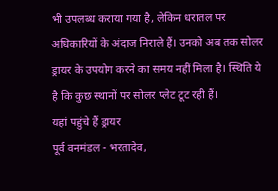भी उपलब्ध कराया गया है, लेकिन धरातल पर अधिकारियों के अंदाज निराले हैं। उनको अब तक सोलर ड्रायर के उपयोग करने का समय नहीं मिला है। स्थिति ये है कि कुछ स्थानों पर सोलर प्लेट टूट रही हैं।
यहां पहुंचे हैं ड्रायर
पूर्व वनमंडल - भरतादेव,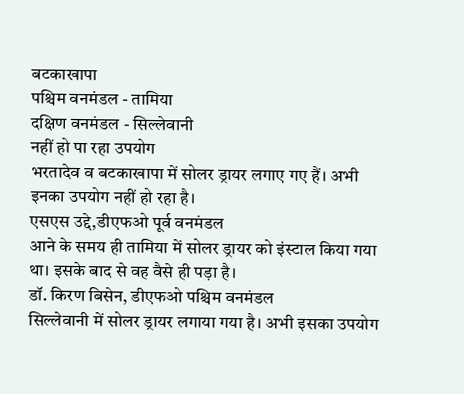बटकाखापा
पश्चिम वनमंडल - तामिया
दक्षिण वनमंडल - सिल्लेवानी
नहीं हो पा रहा उपयोग
भरतादेव व बटकाखापा में सोलर ड्रायर लगाए गए हैं। अभी इनका उपयोग नहीं हो रहा है।
एसएस उद्दे,डीएफओ पूर्व वनमंडल
आने के समय ही तामिया में सोलर ड्रायर को इंस्टाल किया गया था। इसके बाद से वह वैसे ही पड़ा है।
डॉ. किरण बिसेन, डीएफओ पश्चिम वनमंडल
सिल्लेवानी में सोलर ड्रायर लगाया गया है। अभी इसका उपयोग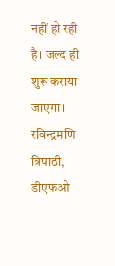नहीं हो रही है। जल्द ही शुरू कराया जाएगा।
रविन्द्रमणि त्रिपाठी, डीएफओ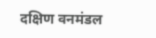दक्षिण वनमंडल